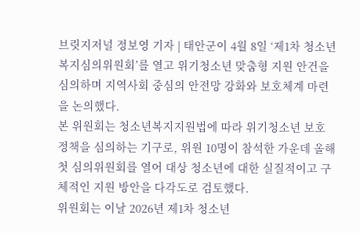브릿지저널 정보영 기자 | 태안군이 4월 8일 ‘제1차 청소년복지심의위원회’를 열고 위기청소년 맞춤형 지원 안건을 심의하며 지역사회 중심의 안전망 강화와 보호체계 마련을 논의했다.
본 위원회는 청소년복지지원법에 따라 위기청소년 보호 정책을 심의하는 기구로, 위원 10명이 참석한 가운데 올해 첫 심의위원회를 열어 대상 청소년에 대한 실질적이고 구체적인 지원 방안을 다각도로 검토했다.
위원회는 이날 2026년 제1차 청소년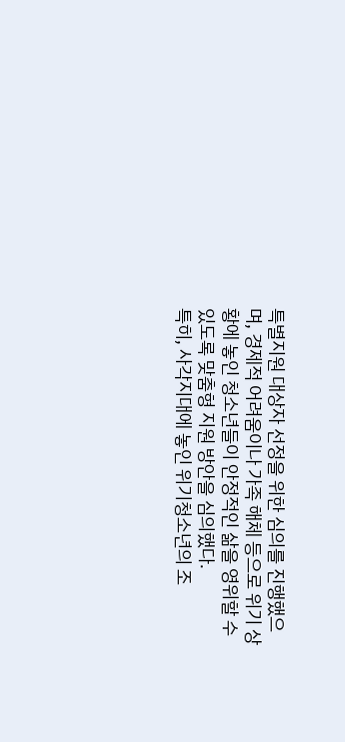특별지원 대상자 선정을 위한 심의를 진행했으며, 경제적 어려움이나 가족 해체 등으로 위기 상황에 놓인 청소년들이 안정적인 삶을 영위할 수 있도록 맞춤형 지원 방안을 심의했다.
특히, 사각지대에 놓인 위기청소년의 조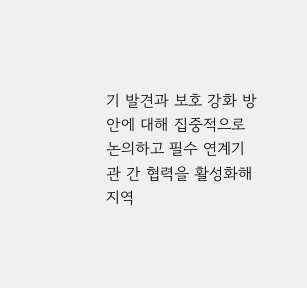기 발견과 보호 강화 방안에 대해 집중적으로 논의하고 필수 연계기관 간 협력을 활성화해 지역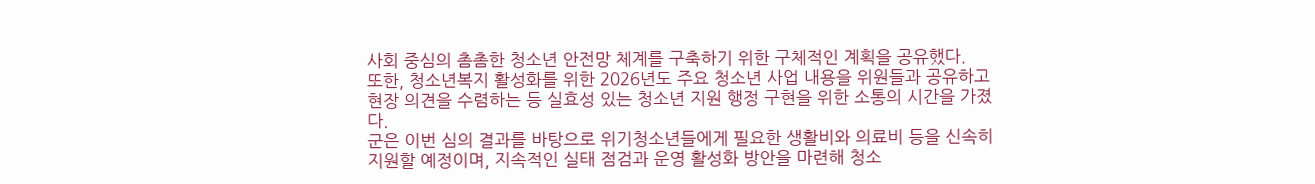사회 중심의 촘촘한 청소년 안전망 체계를 구축하기 위한 구체적인 계획을 공유했다.
또한, 청소년복지 활성화를 위한 2026년도 주요 청소년 사업 내용을 위원들과 공유하고 현장 의견을 수렴하는 등 실효성 있는 청소년 지원 행정 구현을 위한 소통의 시간을 가졌다.
군은 이번 심의 결과를 바탕으로 위기청소년들에게 필요한 생활비와 의료비 등을 신속히 지원할 예정이며, 지속적인 실태 점검과 운영 활성화 방안을 마련해 청소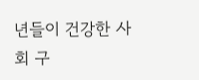년들이 건강한 사회 구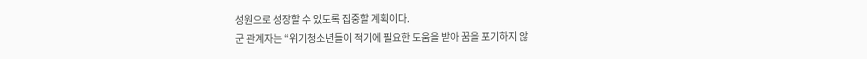성원으로 성장할 수 있도록 집중할 계획이다.
군 관계자는 “위기청소년들이 적기에 필요한 도움을 받아 꿈을 포기하지 않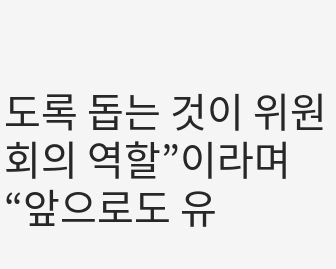도록 돕는 것이 위원회의 역할”이라며 “앞으로도 유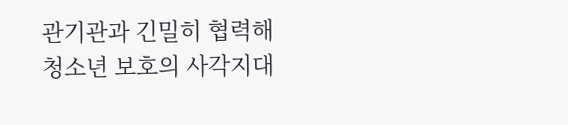관기관과 긴밀히 협력해 청소년 보호의 사각지대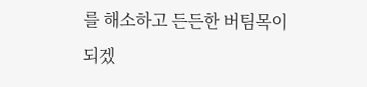를 해소하고 든든한 버팀목이 되겠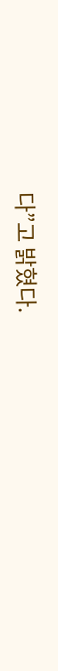다”고 밝혔다.